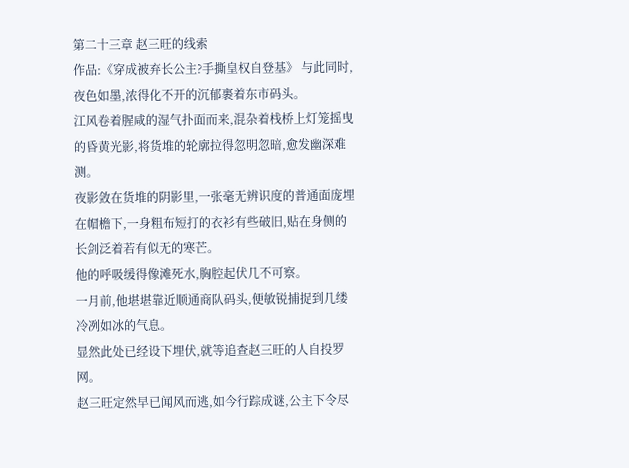第二十三章 赵三旺的线索
作品:《穿成被弃长公主?手撕皇权自登基》 与此同时,夜色如墨,浓得化不开的沉郁裹着东市码头。
江风卷着腥咸的湿气扑面而来,混杂着栈桥上灯笼摇曳的昏黄光影,将货堆的轮廓拉得忽明忽暗,愈发幽深难测。
夜影敛在货堆的阴影里,一张毫无辨识度的普通面庞埋在帽檐下,一身粗布短打的衣衫有些破旧,贴在身侧的长剑泛着若有似无的寒芒。
他的呼吸缓得像滩死水,胸腔起伏几不可察。
一月前,他堪堪靠近顺通商队码头,便敏锐捕捉到几缕冷冽如冰的气息。
显然此处已经设下埋伏,就等追查赵三旺的人自投罗网。
赵三旺定然早已闻风而逃,如今行踪成谜,公主下令尽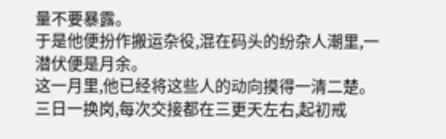量不要暴露。
于是他便扮作搬运杂役,混在码头的纷杂人潮里,一潜伏便是月余。
这一月里,他已经将这些人的动向摸得一清二楚。
三日一换岗,每次交接都在三更天左右,起初戒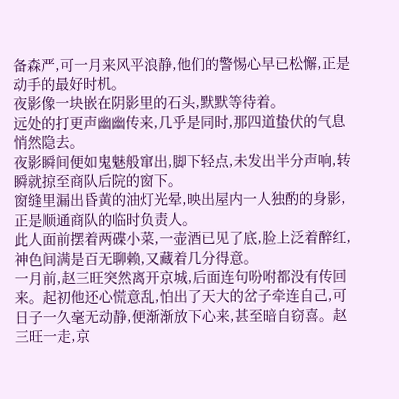备森严,可一月来风平浪静,他们的警惕心早已松懈,正是动手的最好时机。
夜影像一块嵌在阴影里的石头,默默等待着。
远处的打更声幽幽传来,几乎是同时,那四道蛰伏的气息悄然隐去。
夜影瞬间便如鬼魅般窜出,脚下轻点,未发出半分声响,转瞬就掠至商队后院的窗下。
窗缝里漏出昏黄的油灯光晕,映出屋内一人独酌的身影,正是顺通商队的临时负责人。
此人面前摆着两碟小菜,一壶酒已见了底,脸上泛着醉红,神色间满是百无聊赖,又藏着几分得意。
一月前,赵三旺突然离开京城,后面连句吩咐都没有传回来。起初他还心慌意乱,怕出了天大的岔子牵连自己,可日子一久毫无动静,便渐渐放下心来,甚至暗自窃喜。赵三旺一走,京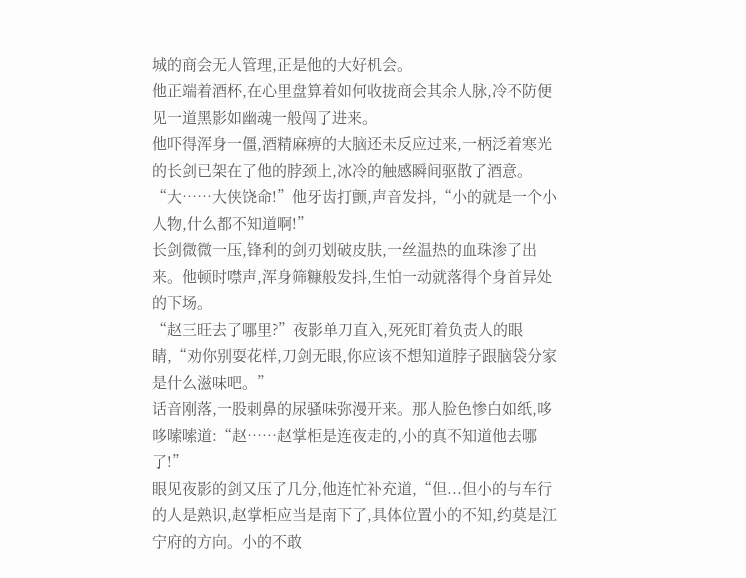城的商会无人管理,正是他的大好机会。
他正端着酒杯,在心里盘算着如何收拢商会其余人脉,冷不防便见一道黑影如幽魂一般闯了进来。
他吓得浑身一僵,酒精麻痹的大脑还未反应过来,一柄泛着寒光的长剑已架在了他的脖颈上,冰冷的触感瞬间驱散了酒意。
“大……大侠饶命!”他牙齿打颤,声音发抖,“小的就是一个小人物,什么都不知道啊!”
长剑微微一压,锋利的剑刃划破皮肤,一丝温热的血珠渗了出来。他顿时噤声,浑身筛糠般发抖,生怕一动就落得个身首异处的下场。
“赵三旺去了哪里?”夜影单刀直入,死死盯着负责人的眼睛,“劝你别耍花样,刀剑无眼,你应该不想知道脖子跟脑袋分家是什么滋味吧。”
话音刚落,一股刺鼻的尿骚味弥漫开来。那人脸色惨白如纸,哆哆嗦嗦道:“赵……赵掌柜是连夜走的,小的真不知道他去哪了!”
眼见夜影的剑又压了几分,他连忙补充道,“但...但小的与车行的人是熟识,赵掌柜应当是南下了,具体位置小的不知,约莫是江宁府的方向。小的不敢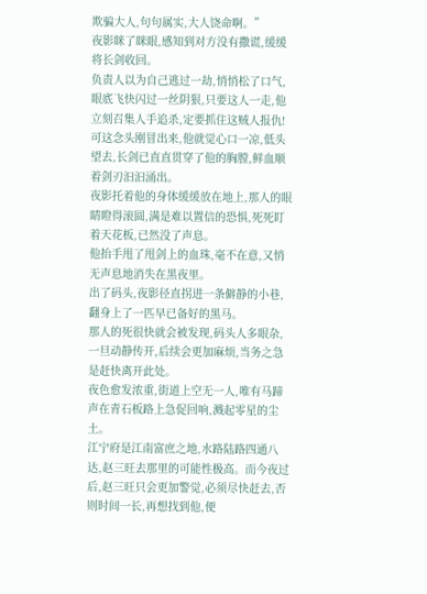欺骗大人,句句属实,大人饶命啊。”
夜影眯了眯眼,感知到对方没有撒谎,缓缓将长剑收回。
负责人以为自己逃过一劫,悄悄松了口气,眼底飞快闪过一丝阴狠,只要这人一走,他立刻召集人手追杀,定要抓住这贼人报仇!
可这念头刚冒出来,他就觉心口一凉,低头望去,长剑已直直贯穿了他的胸膛,鲜血顺着剑刃汩汩涌出。
夜影托着他的身体缓缓放在地上,那人的眼睛瞪得滚圆,满是难以置信的恐惧,死死盯着天花板,已然没了声息。
他抬手甩了甩剑上的血珠,毫不在意,又悄无声息地消失在黑夜里。
出了码头,夜影径直拐进一条僻静的小巷,翻身上了一匹早已备好的黑马。
那人的死很快就会被发现,码头人多眼杂,一旦动静传开,后续会更加麻烦,当务之急是赶快离开此处。
夜色愈发浓重,街道上空无一人,唯有马蹄声在青石板路上急促回响,溅起零星的尘土。
江宁府是江南富庶之地,水路陆路四通八达,赵三旺去那里的可能性极高。而今夜过后,赵三旺只会更加警觉,必须尽快赶去,否则时间一长,再想找到他,便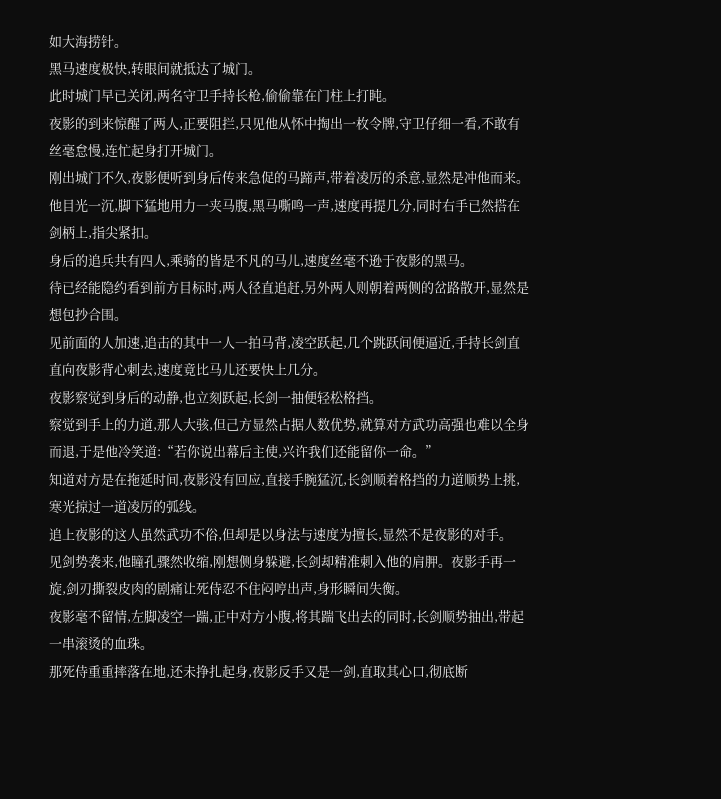如大海捞针。
黑马速度极快,转眼间就抵达了城门。
此时城门早已关闭,两名守卫手持长枪,偷偷靠在门柱上打盹。
夜影的到来惊醒了两人,正要阻拦,只见他从怀中掏出一枚令牌,守卫仔细一看,不敢有丝毫怠慢,连忙起身打开城门。
刚出城门不久,夜影便听到身后传来急促的马蹄声,带着凌厉的杀意,显然是冲他而来。
他目光一沉,脚下猛地用力一夹马腹,黑马嘶鸣一声,速度再提几分,同时右手已然搭在剑柄上,指尖紧扣。
身后的追兵共有四人,乘骑的皆是不凡的马儿,速度丝毫不逊于夜影的黑马。
待已经能隐约看到前方目标时,两人径直追赶,另外两人则朝着两侧的岔路散开,显然是想包抄合围。
见前面的人加速,追击的其中一人一拍马背,凌空跃起,几个跳跃间便逼近,手持长剑直直向夜影背心刺去,速度竟比马儿还要快上几分。
夜影察觉到身后的动静,也立刻跃起,长剑一抽便轻松格挡。
察觉到手上的力道,那人大骇,但己方显然占据人数优势,就算对方武功高强也难以全身而退,于是他冷笑道:“若你说出幕后主使,兴许我们还能留你一命。”
知道对方是在拖延时间,夜影没有回应,直接手腕猛沉,长剑顺着格挡的力道顺势上挑,寒光掠过一道凌厉的弧线。
追上夜影的这人虽然武功不俗,但却是以身法与速度为擅长,显然不是夜影的对手。
见剑势袭来,他瞳孔骤然收缩,刚想侧身躲避,长剑却精准刺入他的肩胛。夜影手再一旋,剑刃撕裂皮肉的剧痛让死侍忍不住闷哼出声,身形瞬间失衡。
夜影毫不留情,左脚凌空一踹,正中对方小腹,将其踹飞出去的同时,长剑顺势抽出,带起一串滚烫的血珠。
那死侍重重摔落在地,还未挣扎起身,夜影反手又是一剑,直取其心口,彻底断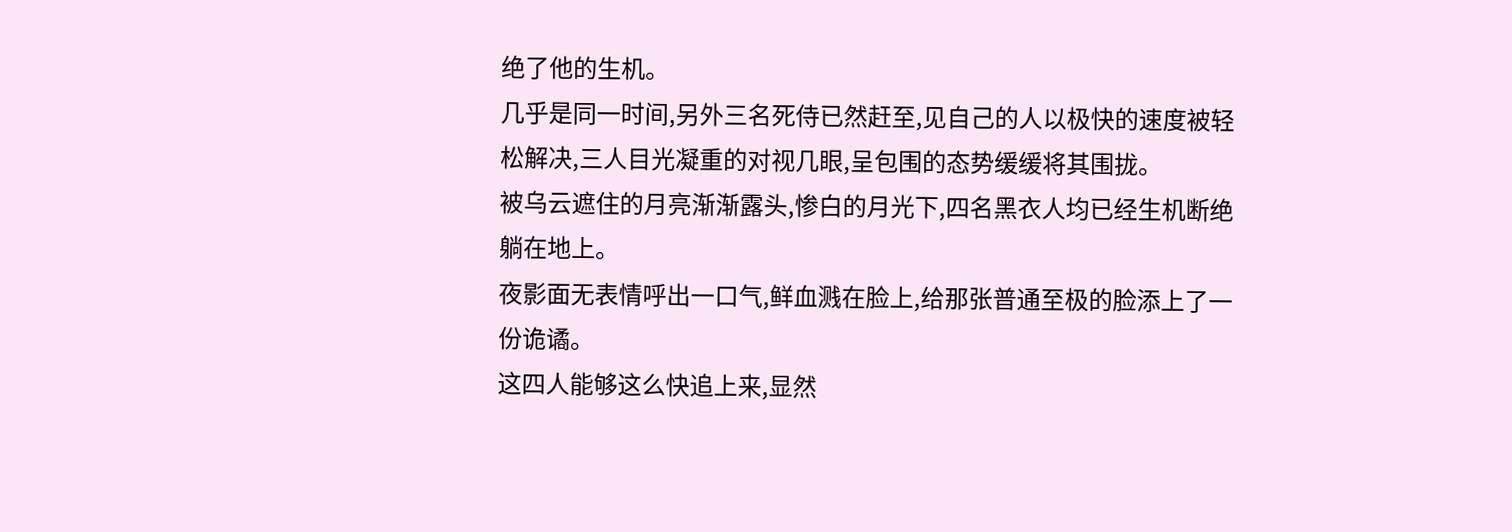绝了他的生机。
几乎是同一时间,另外三名死侍已然赶至,见自己的人以极快的速度被轻松解决,三人目光凝重的对视几眼,呈包围的态势缓缓将其围拢。
被乌云遮住的月亮渐渐露头,惨白的月光下,四名黑衣人均已经生机断绝躺在地上。
夜影面无表情呼出一口气,鲜血溅在脸上,给那张普通至极的脸添上了一份诡谲。
这四人能够这么快追上来,显然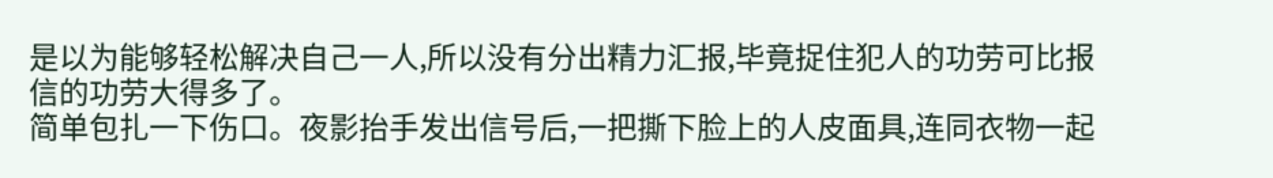是以为能够轻松解决自己一人,所以没有分出精力汇报,毕竟捉住犯人的功劳可比报信的功劳大得多了。
简单包扎一下伤口。夜影抬手发出信号后,一把撕下脸上的人皮面具,连同衣物一起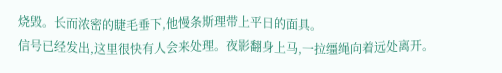烧毁。长而浓密的睫毛垂下,他慢条斯理带上平日的面具。
信号已经发出,这里很快有人会来处理。夜影翻身上马,一拉缰绳向着远处离开。